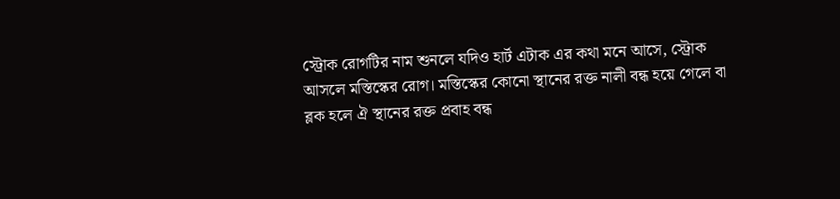স্ট্রোক রোগটির নাম শুনলে যদিও হার্ট এটাক এর কথা মনে আসে, স্ট্রোক
আসলে মস্তিস্কের রোগ। মস্তিস্কের কোনো স্থানের রক্ত নালী বন্ধ হয়ে গেলে বা
ব্লক হলে ঐ স্থানের রক্ত প্রবাহ বন্ধ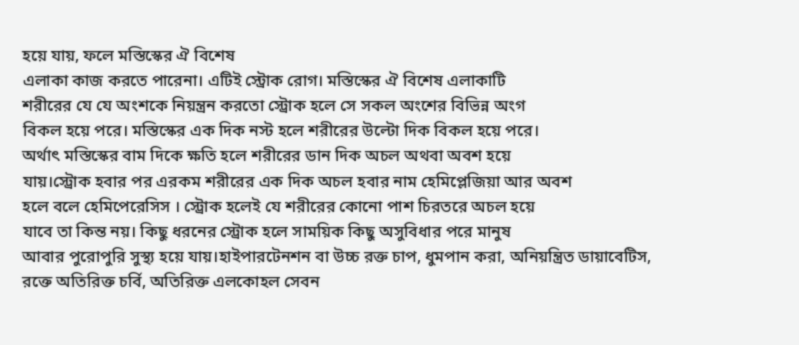হয়ে যায়, ফলে মস্তিস্কের ঐ বিশেষ
এলাকা কাজ করতে পারেনা। এটিই স্ট্রোক রোগ। মস্তিস্কের ঐ বিশেষ এলাকাটি
শরীরের যে যে অংশকে নিয়ন্ত্রন করতো স্ট্রোক হলে সে সকল অংশের বিভিন্ন অংগ
বিকল হয়ে পরে। মস্তিস্কের এক দিক নস্ট হলে শরীরের উল্টো দিক বিকল হয়ে পরে।
অর্থাৎ মস্তিস্কের বাম দিকে ক্ষতি হলে শরীরের ডান দিক অচল অথবা অবশ হয়ে
যায়।স্ট্রোক হবার পর এরকম শরীরের এক দিক অচল হবার নাম হেমিপ্লেজিয়া আর অবশ
হলে বলে হেমিপেরেসিস । স্ট্রোক হলেই যে শরীরের কোনো পাশ চিরতরে অচল হয়ে
যাবে তা কিন্ত নয়। কিছু ধরনের স্ট্রোক হলে সাময়িক কিছু অসুবিধার পরে মানুষ
আবার পুরোপুরি সুস্থ্য হয়ে যায়।হাইপারটেনশন বা উচ্চ রক্ত চাপ, ধুমপান করা, অনিয়ন্ত্রিত ডায়াবেটিস,
রক্তে অতিরিক্ত চর্বি, অতিরিক্ত এলকোহল সেবন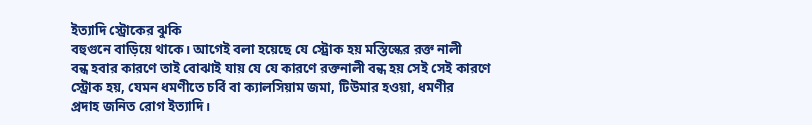ইত্যাদি স্ট্রোকের ঝুকি
বহুগুনে বাড়িয়ে থাকে। আগেই বলা হয়েছে যে স্ট্রোক হয় মস্তিস্কের রক্ত নালী
বন্ধ হবার কারণে তাই বোঝাই যায় যে যে কারণে রক্তনালী বন্ধ হয় সেই সেই কারণে
স্ট্রোক হয়, যেমন ধমণীতে চর্বি বা ক্যালসিয়াম জমা, টিউমার হওয়া, ধমণীর
প্রদাহ জনিত রোগ ইত্যাদি।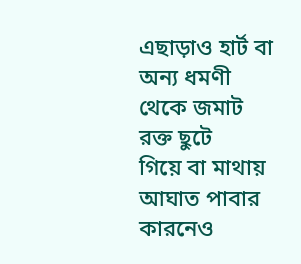এছাড়াও হার্ট বা অন্য ধমণী থেকে জমাট রক্ত ছুটে
গিয়ে বা মাথায় আঘাত পাবার কারনেও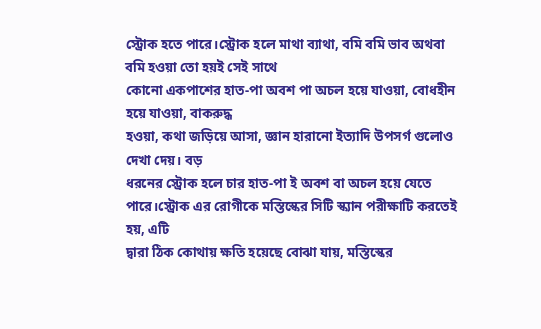স্ট্রোক হতে পারে।স্ট্রোক হলে মাথা ব্যাথা, বমি বমি ভাব অথবা বমি হওয়া তো হয়ই সেই সাথে
কোনো একপাশের হাত-পা অবশ পা অচল হয়ে যাওয়া, বোধহীন হয়ে যাওয়া, বাকরুদ্ধ
হওয়া, কথা জড়িয়ে আসা, জ্ঞান হারানো ইত্যাদি উপসর্গ গুলোও দেখা দেয়। বড়
ধরনের স্ট্রোক হলে চার হাত-পা ই অবশ বা অচল হয়ে যেতে পারে।স্ট্রোক এর রোগীকে মস্তিস্কের সিটি স্ক্যান পরীক্ষাটি করতেই হয়, এটি
দ্বারা ঠিক কোথায় ক্ষতি হয়েছে বোঝা যায়, মস্তিস্কের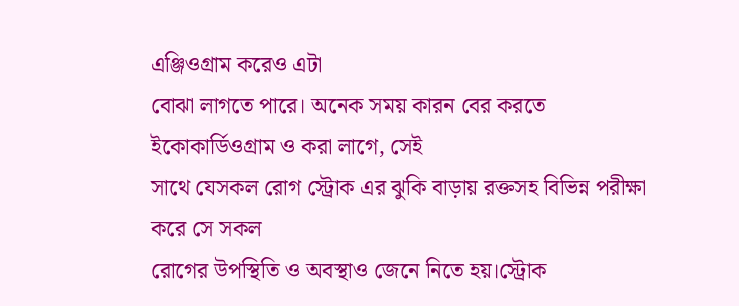এঞ্জিওগ্রাম করেও এটা
বোঝা লাগতে পারে। অনেক সময় কারন বের করতে ইকোকার্ডিওগ্রাম ও করা লাগে, সেই
সাথে যেসকল রোগ স্ট্রোক এর ঝুকি বাড়ায় রক্তসহ বিভিন্ন পরীক্ষা করে সে সকল
রোগের উপস্থিতি ও অবস্থাও জেনে নিতে হয়।স্ট্রোক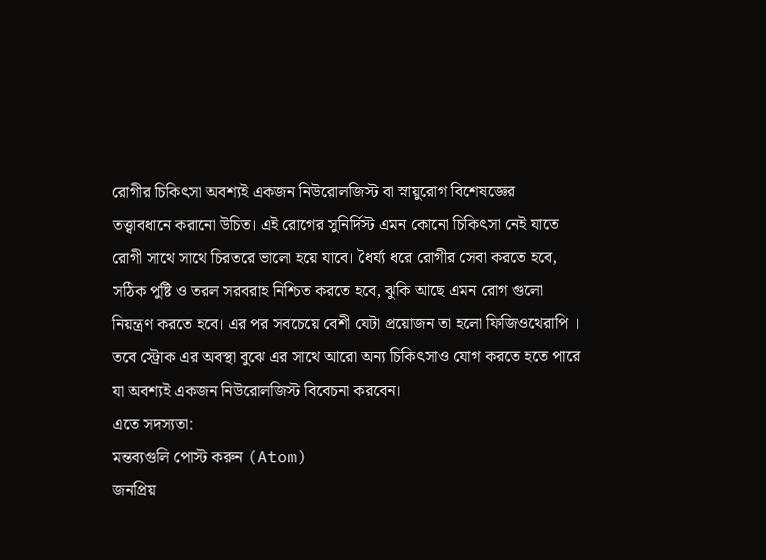রোগীর চিকিৎসা অবশ্যই একজন নিউরোলজিস্ট বা স্নায়ুরোগ বিশেষজ্ঞের
তত্ত্বাবধানে করানো উচিত। এই রোগের সুনির্দিস্ট এমন কোনো চিকিৎসা নেই যাতে
রোগী সাথে সাথে চিরতরে ভালো হয়ে যাবে। ধৈর্য্য ধরে রোগীর সেবা করতে হবে,
সঠিক পুষ্টি ও তরল সরবরাহ নিশ্চিত করতে হবে, ঝুকি আছে এমন রোগ গুলো
নিয়ন্ত্রণ করতে হবে। এর পর সবচেয়ে বেশী যেটা প্রয়োজন তা হলো ফিজিওথেরাপি ।
তবে স্ট্রোক এর অবস্থা বুঝে এর সাথে আরো অন্য চিকিৎসাও যোগ করতে হতে পারে
যা অবশ্যই একজন নিউরোলজিস্ট বিবেচনা করবেন।
এতে সদস্যতা:
মন্তব্যগুলি পোস্ট করুন (Atom)
জনপ্রিয়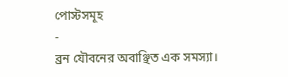পোস্টসমূহ
-
ব্রন যৌবনের অবাঞ্ছিত এক সমস্যা।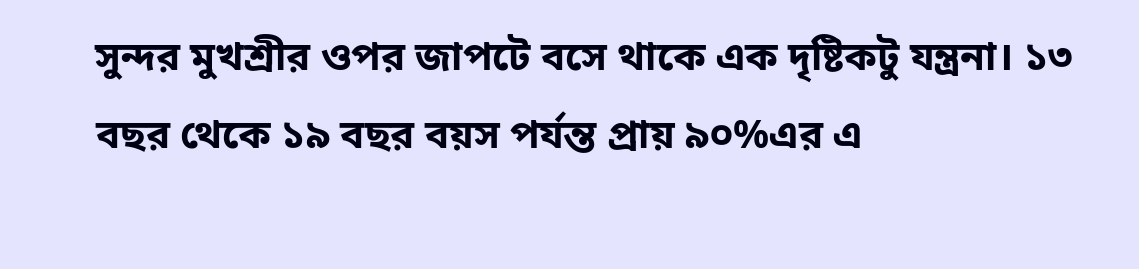সুন্দর মুখশ্রীর ওপর জাপটে বসে থাকে এক দৃষ্টিকটু যন্ত্রনা। ১৩ বছর থেকে ১৯ বছর বয়স পর্যন্ত প্রায় ৯০%এর এ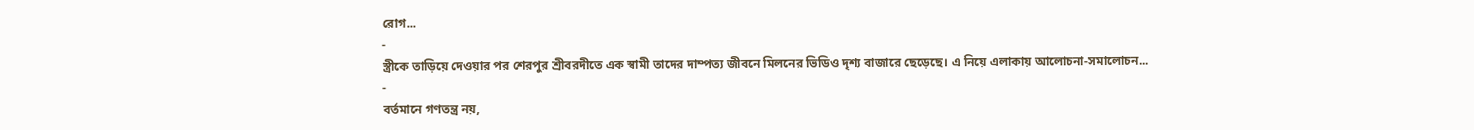রোগ...
-
স্ত্রীকে তাড়িয়ে দেওয়ার পর শেরপুর শ্রীবরদীতে এক স্বামী তাদের দাম্পত্য জীবনে মিলনের ভিডিও দৃশ্য বাজারে ছেড়েছে। এ নিয়ে এলাকায় আলোচনা-সমালোচন...
-
বর্তমানে গণতন্ত্র নয়,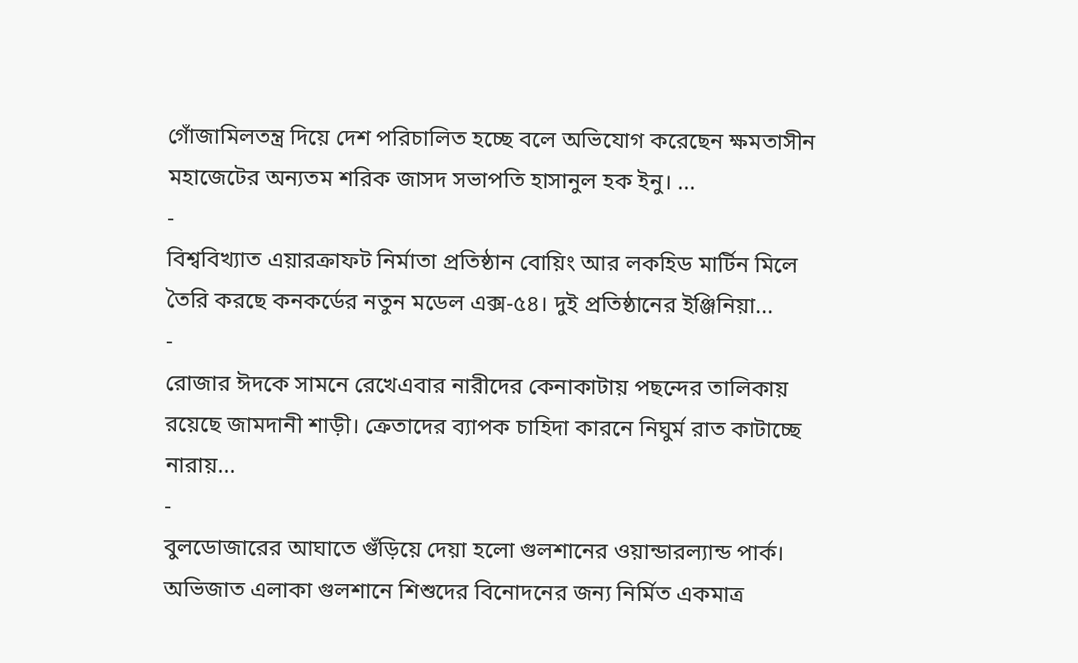গোঁজামিলতন্ত্র দিয়ে দেশ পরিচালিত হচ্ছে বলে অভিযোগ করেছেন ক্ষমতাসীন মহাজেটের অন্যতম শরিক জাসদ সভাপতি হাসানুল হক ইনু। ...
-
বিশ্ববিখ্যাত এয়ারক্রাফট নির্মাতা প্রতিষ্ঠান বোয়িং আর লকহিড মার্টিন মিলে তৈরি করছে কনকর্ডের নতুন মডেল এক্স-৫৪। দুই প্রতিষ্ঠানের ইঞ্জিনিয়া...
-
রোজার ঈদকে সামনে রেখেএবার নারীদের কেনাকাটায় পছন্দের তালিকায় রয়েছে জামদানী শাড়ী। ক্রেতাদের ব্যাপক চাহিদা কারনে নিঘুর্ম রাত কাটাচ্ছে নারায়...
-
বুলডোজারের আঘাতে গুঁড়িয়ে দেয়া হলো গুলশানের ওয়ান্ডারল্যান্ড পার্ক। অভিজাত এলাকা গুলশানে শিশুদের বিনোদনের জন্য নির্মিত একমাত্র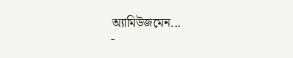অ্যামিউজমেন...
-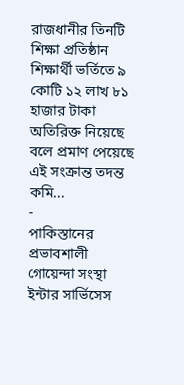রাজধানীর তিনটি শিক্ষা প্রতিষ্ঠান শিক্ষার্থী ভর্তিতে ৯ কোটি ১২ লাখ ৮১ হাজার টাকা অতিরিক্ত নিয়েছে বলে প্রমাণ পেয়েছে এই সংক্রান্ত তদন্ত কমি...
-
পাকিস্তানের প্রভাবশালী গোয়েন্দা সংস্থা ইন্টার সার্ভিসেস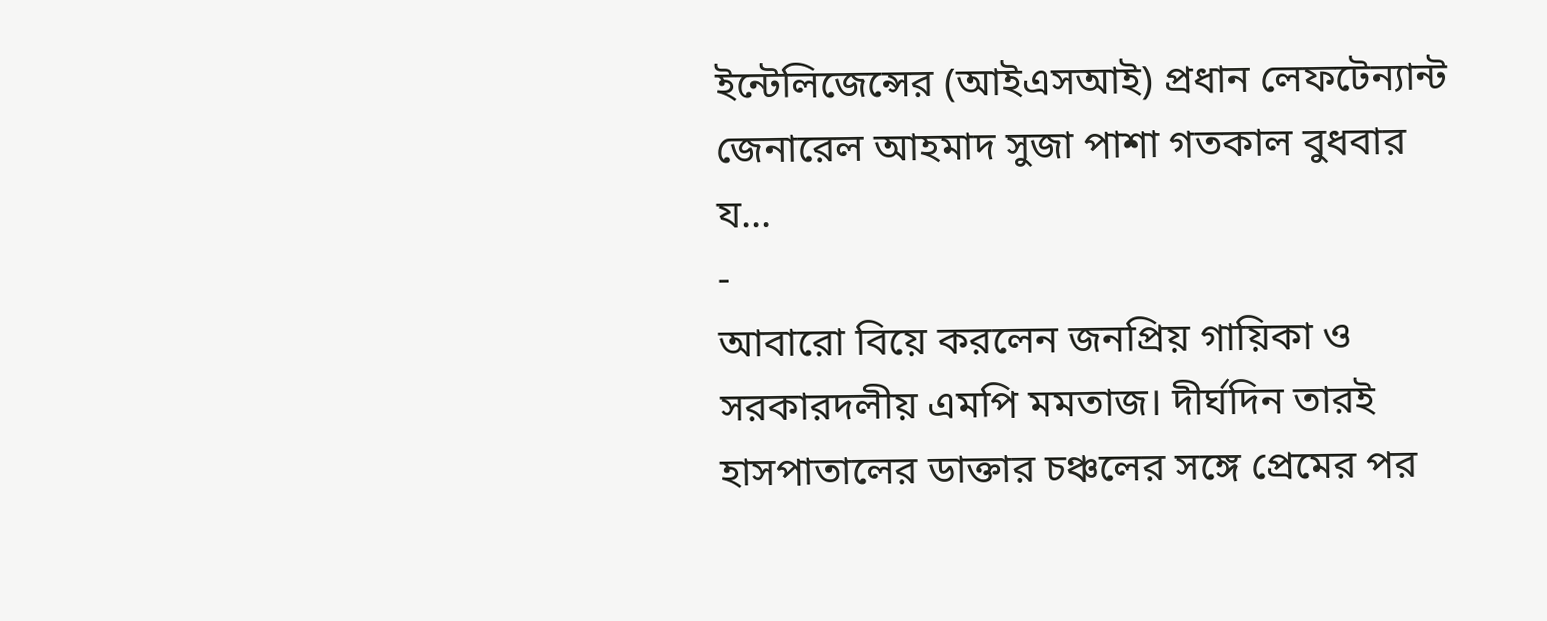ইন্টেলিজেন্সের (আইএসআই) প্রধান লেফটেন্যান্ট জেনারেল আহমাদ সুজা পাশা গতকাল বুধবার য...
-
আবারো বিয়ে করলেন জনপ্রিয় গায়িকা ও সরকারদলীয় এমপি মমতাজ। দীর্ঘদিন তারই হাসপাতালের ডাক্তার চঞ্চলের সঙ্গে প্রেমের পর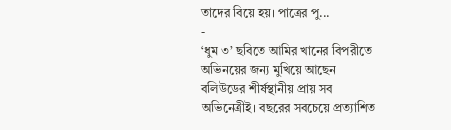তাদের বিয়ে হয়। পাত্রের পু...
-
‘ধুম ৩’ ছবিতে আমির খানের বিপরীতে অভিনয়ের জন্য মুখিয়ে আছেন বলিউডের শীর্ষস্থানীয় প্রায় সব অভিনেত্রীই। বছরের সবচেয়ে প্রত্যাশিত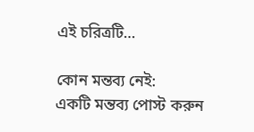এই চরিত্রটি...

কোন মন্তব্য নেই:
একটি মন্তব্য পোস্ট করুন